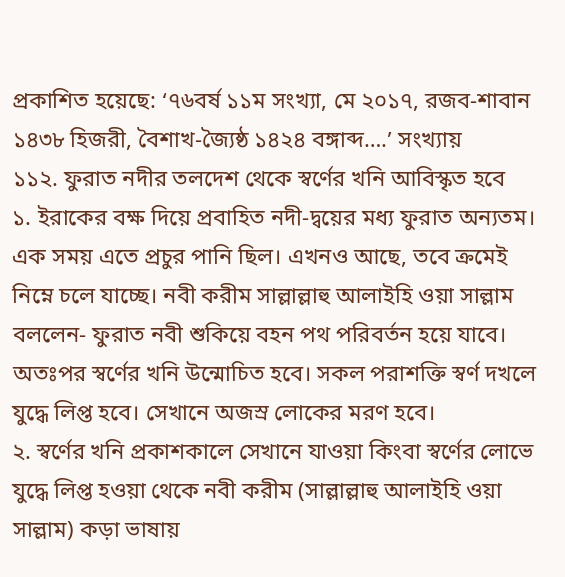প্রকাশিত হয়েছে: ‘৭৬বর্ষ ১১ম সংখ্যা, মে ২০১৭, রজব-শাবান ১৪৩৮ হিজরী, বৈশাখ-জ্যৈষ্ঠ ১৪২৪ বঙ্গাব্দ….’ সংখ্যায়
১১২. ফুরাত নদীর তলদেশ থেকে স্বর্ণের খনি আবিস্কৃত হবে
১. ইরাকের বক্ষ দিয়ে প্রবাহিত নদী-দ্বয়ের মধ্য ফুরাত অন্যতম। এক সময় এতে প্রচুর পানি ছিল। এখনও আছে, তবে ক্রমেই নিম্নে চলে যাচ্ছে। নবী করীম সাল্লাল্লাহু আলাইহি ওয়া সাল্লাম বললেন- ফুরাত নবী শুকিয়ে বহন পথ পরিবর্তন হয়ে যাবে। অতঃপর স্বর্ণের খনি উন্মোচিত হবে। সকল পরাশক্তি স্বর্ণ দখলে যুদ্ধে লিপ্ত হবে। সেখানে অজস্র লোকের মরণ হবে।
২. স্বর্ণের খনি প্রকাশকালে সেখানে যাওয়া কিংবা স্বর্ণের লোভে যুদ্ধে লিপ্ত হওয়া থেকে নবী করীম (সাল্লাল্লাহু আলাইহি ওয়া সাল্লাম) কড়া ভাষায়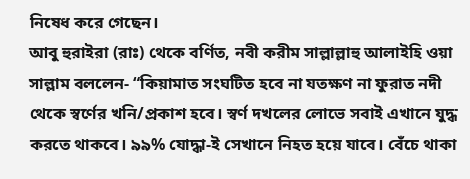নিষেধ করে গেছেন।
আবু হুরাইরা (রাঃ) থেকে বর্ণিত, নবী করীম সাল্লাল্লাহু আলাইহি ওয়া সাল্লাম বললেন- “কিয়ামাত সংঘটিত হবে না যতক্ষণ না ফুরাত নদী থেকে স্বর্ণের খনি/প্রকাশ হবে। স্বর্ণ দখলের লোভে সবাই এখানে যুদ্ধ করতে থাকবে। ৯৯% যোদ্ধা-ই সেখানে নিহত হয়ে যাবে। বেঁচে থাকা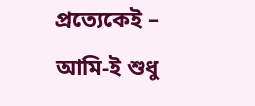প্রত্যেকেই – আমি-ই শুধু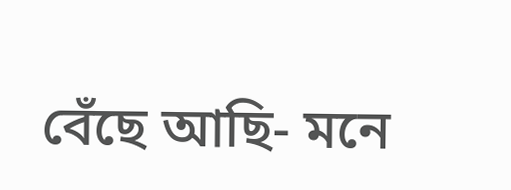বেঁছে আছি- মনে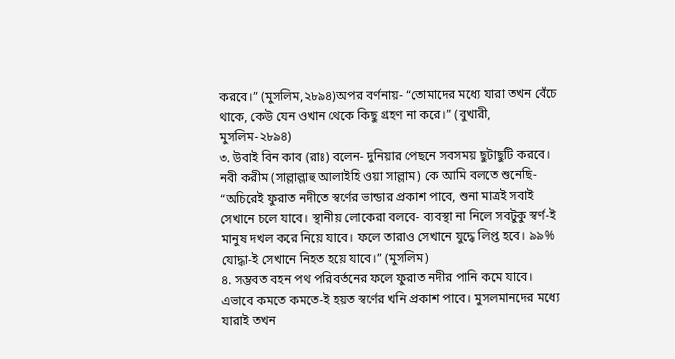করবে।” (মুসলিম,২৮৯৪)অপর বর্ণনায়- “তোমাদের মধ্যে যারা তখন বেঁচে থাকে, কেউ যেন ওখান থেকে কিছু গ্রহণ না করে।” (বুখারী, মুসলিম-২৮৯৪)
৩. উবাই বিন কাব (রাঃ) বলেন- দুনিয়ার পেছনে সবসময় ছুটাছুটি করবে। নবী করীম (সাল্লাল্লাহু আলাইহি ওয়া সাল্লাম) কে আমি বলতে শুনেছি- “অচিরেই ফুরাত নদীতে স্বর্ণের ভান্ডার প্রকাশ পাবে, শুনা মাত্রই সবাই সেখানে চলে যাবে। স্থানীয় লোকেরা বলবে- ব্যবস্থা না নিলে সবটুকু স্বর্ণ-ই মানুষ দখল করে নিয়ে যাবে। ফলে তারাও সেখানে যুদ্ধে লিপ্ত হবে। ৯৯% যোদ্ধা-ই সেখানে নিহত হয়ে যাবে।” (মুসলিম)
৪. সম্ভবত বহন পথ পরিবর্তনের ফলে ফুরাত নদীর পানি কমে যাবে। এভাবে কমতে কমতে-ই হয়ত স্বর্ণের খনি প্রকাশ পাবে। মুসলমানদের মধ্যে যারাই তখন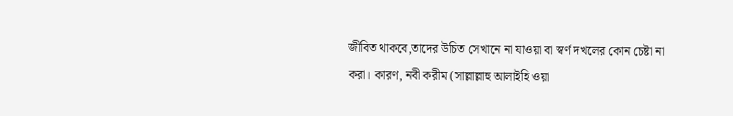জীবিত থাকবে,তাদের উচিত সেখানে না যাওয়া বা স্বর্ণ দখলের কোন চেষ্টা না করা। কারণ, নবী করীম (সাল্লাল্লাহু আলাইহি ওয়া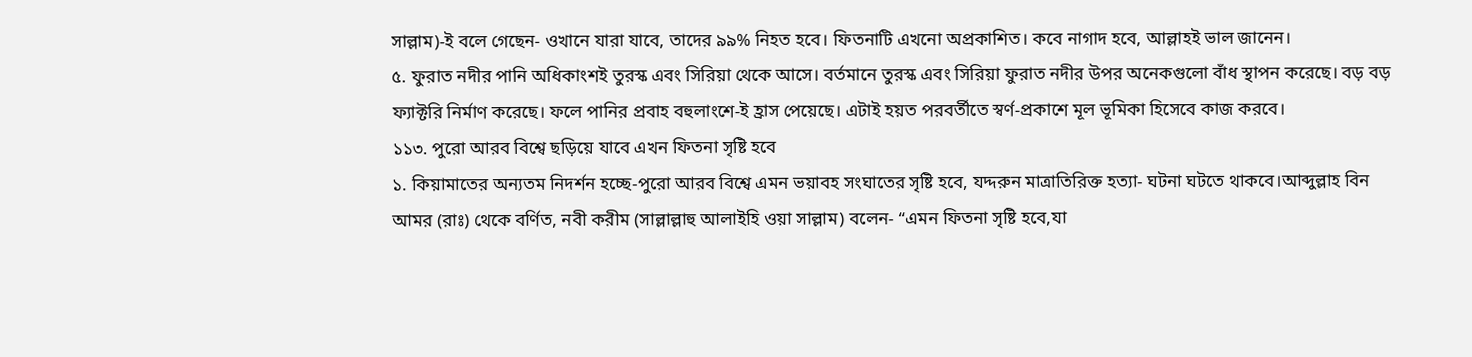সাল্লাম)-ই বলে গেছেন- ওখানে যারা যাবে, তাদের ৯৯% নিহত হবে। ফিতনাটি এখনো অপ্রকাশিত। কবে নাগাদ হবে, আল্লাহই ভাল জানেন।
৫. ফুরাত নদীর পানি অধিকাংশই তুরস্ক এবং সিরিয়া থেকে আসে। বর্তমানে তুরস্ক এবং সিরিয়া ফুরাত নদীর উপর অনেকগুলো বাঁধ স্থাপন করেছে। বড় বড় ফ্যাক্টরি নির্মাণ করেছে। ফলে পানির প্রবাহ বহুলাংশে-ই হ্রাস পেয়েছে। এটাই হয়ত পরবর্তীতে স্বর্ণ-প্রকাশে মূল ভূমিকা হিসেবে কাজ করবে।
১১৩. পুরো আরব বিশ্বে ছড়িয়ে যাবে এখন ফিতনা সৃষ্টি হবে
১. কিয়ামাতের অন্যতম নিদর্শন হচ্ছে-পুরো আরব বিশ্বে এমন ভয়াবহ সংঘাতের সৃষ্টি হবে, যদ্দরুন মাত্রাতিরিক্ত হত্যা- ঘটনা ঘটতে থাকবে।আব্দুল্লাহ বিন আমর (রাঃ) থেকে বর্ণিত, নবী করীম (সাল্লাল্লাহু আলাইহি ওয়া সাল্লাম) বলেন- “এমন ফিতনা সৃষ্টি হবে,যা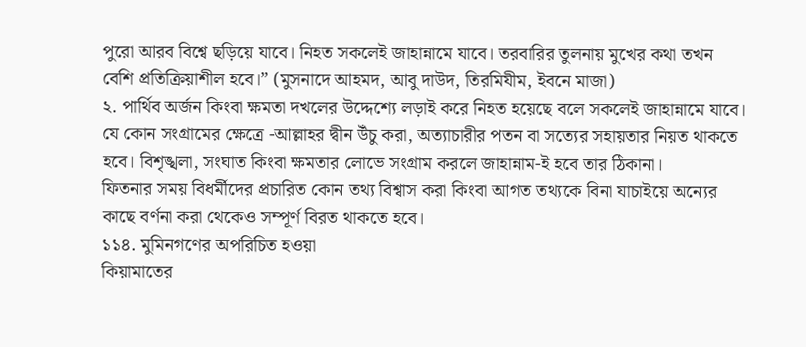পুরো আরব বিশ্বে ছড়িয়ে যাবে। নিহত সকলেই জাহান্নামে যাবে। তরবারির তুলনায় মুখের কথা তখন বেশি প্রতিক্রিয়াশীল হবে।” (মুসনাদে আহমদ, আবু দাউদ, তিরমিযীম, ইবনে মাজা)
২. পার্থিব অর্জন কিংবা ক্ষমতা দখলের উদ্দেশ্যে লড়াই করে নিহত হয়েছে বলে সকলেই জাহান্নামে যাবে।
যে কোন সংগ্রামের ক্ষেত্রে -আল্লাহর দ্বীন উঁচু করা, অত্যাচারীর পতন বা সত্যের সহায়তার নিয়ত থাকতে হবে। বিশৃঙ্খলা, সংঘাত কিংবা ক্ষমতার লোভে সংগ্রাম করলে জাহান্নাম-ই হবে তার ঠিকানা।
ফিতনার সময় বিধর্মীদের প্রচারিত কোন তথ্য বিশ্বাস করা কিংবা আগত তথ্যকে বিনা যাচাইয়ে অন্যের কাছে বর্ণনা করা থেকেও সম্পূর্ণ বিরত থাকতে হবে।
১১৪. মুমিনগণের অপরিচিত হওয়া
কিয়ামাতের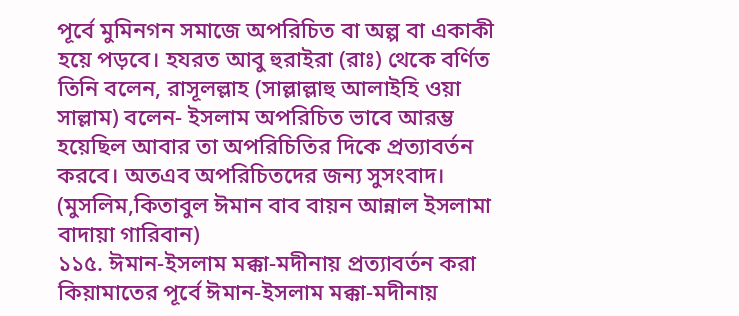পূর্বে মুমিনগন সমাজে অপরিচিত বা অল্প বা একাকী হয়ে পড়বে। হযরত আবু হুরাইরা (রাঃ) থেকে বর্ণিত তিনি বলেন, রাসূলল্লাহ (সাল্লাল্লাহু আলাইহি ওয়া সাল্লাম) বলেন- ইসলাম অপরিচিত ভাবে আরম্ভ হয়েছিল আবার তা অপরিচিতির দিকে প্রত্যাবর্তন করবে। অতএব অপরিচিতদের জন্য সুসংবাদ। (মুসলিম,কিতাবুল ঈমান বাব বায়ন আন্নাল ইসলামা বাদায়া গারিবান)
১১৫. ঈমান-ইসলাম মক্কা-মদীনায় প্রত্যাবর্তন করা
কিয়ামাতের পূর্বে ঈমান-ইসলাম মক্কা-মদীনায়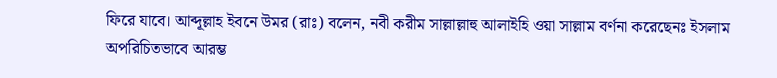ফিরে যাবে। আব্দূল্লাহ ইবনে উমর (রাঃ) বলেন, নবী করীম সাল্লাল্লাহু আলাইহি ওয়া সাল্লাম বর্ণনা করেছেনঃ ইসলাম অপরিচিতভাবে আরম্ভ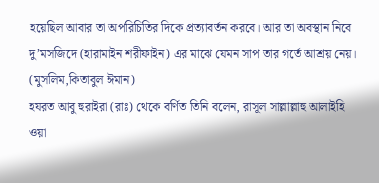হয়েছিল আবার তা অপরিচিতির দিকে প্রত্যাবর্তন করবে। আর তা অবস্থান নিবে দু’মসজিদে (হারামাইন শরীফাইন) এর মাঝে যেমন সাপ তার গর্তে আশ্রয় নেয়। (মুসলিম,কিতাবুল ঈমান)
হযরত আবু হুরাইরা (রাঃ) থেকে বর্ণিত তিনি বলেন, রাসূল সাল্লাল্লাহু আলাইহি ওয়া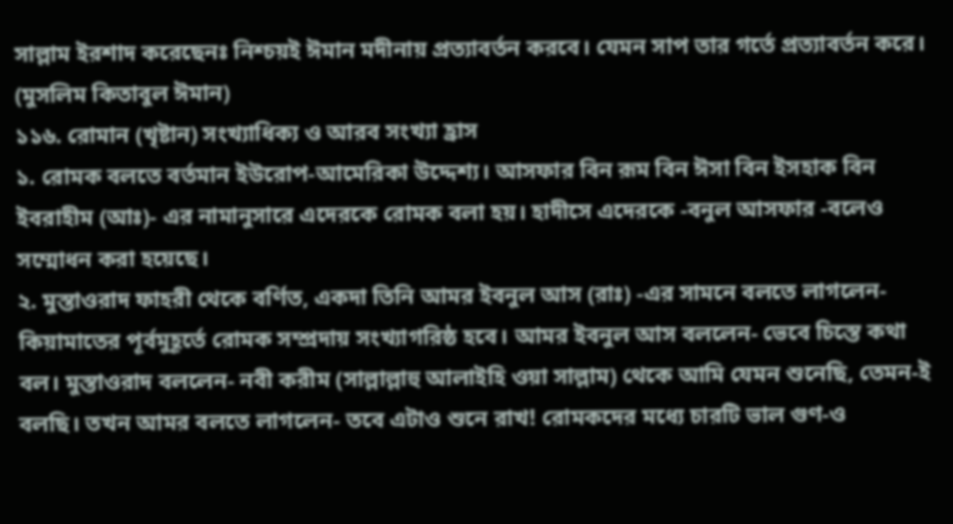সাল্লাম ইরশাদ করেছেনঃ নিশ্চয়ই ঈমান মদীনায় প্রত্যাবর্তন করবে। যেমন সাপ তার গর্তে প্রত্যাবর্তন করে। (মুসলিম কিতাবুল ঈমান)
১১৬. রোমান (খৃষ্টান) সংখ্যাধিক্য ও আরব সংখ্যা হ্রাস
১. রোমক বলতে বর্তমান ইউরোপ-আমেরিকা উদ্দেশ্য। আসফার বিন রূম বিন ঈসা বিন ইসহাক বিন ইবরাহীম (আঃ)- এর নামানুসারে এদেরকে রোমক বলা হয়। হাদীসে এদেরকে -বনুল আসফার -বলেও সম্মোধন করা হয়েছে।
২. মুস্তাওরাদ ফাহরী থেকে বর্ণিত, একদা তিনি আমর ইবনুল আস (রাঃ) -এর সামনে বলতে লাগলেন- কিয়ামাতের পূর্বমুহূর্তে রোমক সম্প্রদায় সংখ্যাগরিষ্ঠ হবে। আমর ইবনুল আস বললেন- ভেবে চিস্তে কথা বল। মুস্তাওরাদ বললেন- নবী করীম (সাল্লাল্লাহু আলাইহি ওয়া সাল্লাম) থেকে আমি যেমন শুনেছি, তেমন-ই বলছি। তখন আমর বলতে লাগলেন- তবে এটাও শুনে রাখ! রোমকদের মধ্যে চারটি ভাল গুণ-ও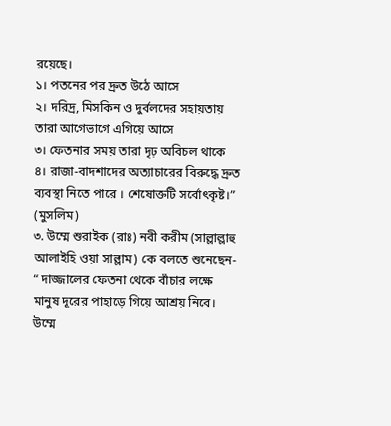রয়েছে।
১। পতনের পর দ্রুত উঠে আসে
২। দরিদ্র, মিসকিন ও দুর্বলদের সহায়তায় তারা আগেভাগে এগিয়ে আসে
৩। ফেতনার সময় তারা দৃঢ় অবিচল থাকে
৪। রাজা-বাদশাদের অত্যাচারের বিরুদ্ধে দ্রুত ব্যবস্থা নিতে পারে । শেষোক্তটি সর্বোৎকৃষ্ট।” (মুসলিম)
৩. উম্মে শুরাইক (রাঃ) নবী করীম (সাল্লাল্লাহু আলাইহি ওয়া সাল্লাম) কে বলতে শুনেছেন- “ দাজ্জালের ফেতনা থেকে বাঁচার লক্ষে মানুষ দূরের পাহাড়ে গিয়ে আশ্রয় নিবে। উম্মে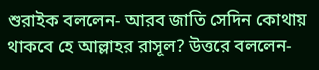শুরাইক বললেন- আরব জাতি সেদিন কোথায় থাকবে হে আল্লাহর রাসূল? উত্তরে বললেন-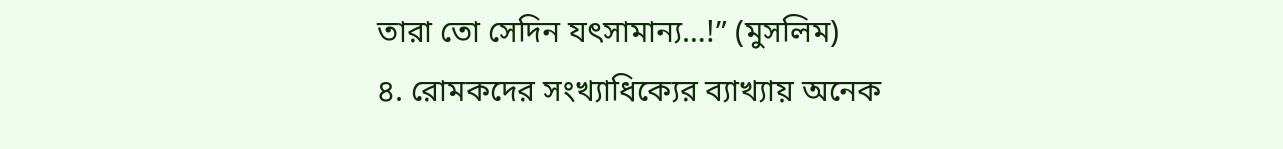তারা তো সেদিন যৎসামান্য…!” (মুসলিম)
৪. রোমকদের সংখ্যাধিক্যের ব্যাখ্যায় অনেক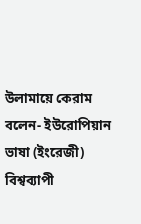উলামায়ে কেরাম বলেন- ইউরোপিয়ান ভাষা (ইংরেজী) বিশ্বব্যাপী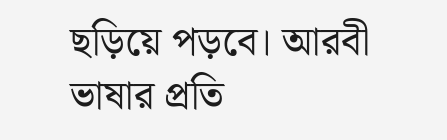ছড়িয়ে পড়বে। আরবী ভাষার প্রতি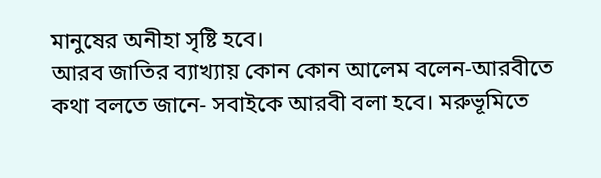মানুষের অনীহা সৃষ্টি হবে।
আরব জাতির ব্যাখ্যায় কোন কোন আলেম বলেন-আরবীতে কথা বলতে জানে- সবাইকে আরবী বলা হবে। মরুভূমিতে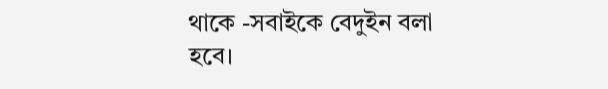থাকে -সবাইকে বেদুইন বলা হবে।